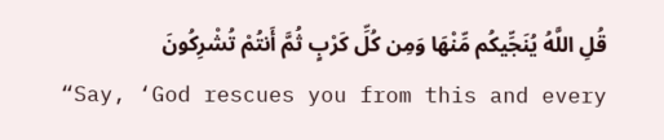قُلِ اللَّهُ يُنَجِّيكُم مِّنْهَا وَمِن كُلِّ كَرْبٍ ثُمَّ أَنتُمْ تُشْرِكُونَ
“Say, ‘God rescues you from this and every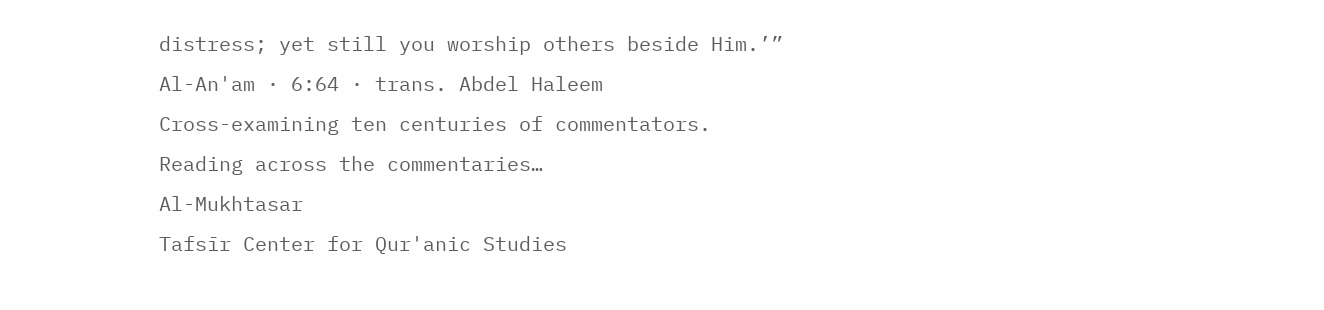distress; yet still you worship others beside Him.’”
Al-An'am · 6:64 · trans. Abdel Haleem
Cross-examining ten centuries of commentators.
Reading across the commentaries…
Al-Mukhtasar
Tafsīr Center for Qur'anic Studies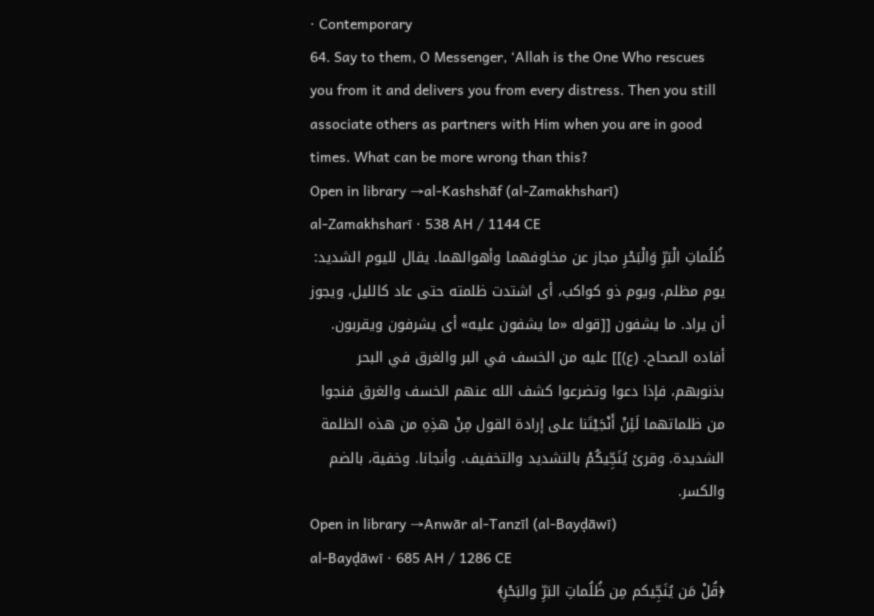· Contemporary
64. Say to them, O Messenger, ‘Allah is the One Who rescues you from it and delivers you from every distress. Then you still associate others as partners with Him when you are in good times. What can be more wrong than this?
Open in library →al-Kashshāf (al-Zamakhsharī)
al-Zamakhsharī · 538 AH / 1144 CE
ظُلُماتِ الْبَرِّ وَالْبَحْرِ مجاز عن مخاوفهما وأهوالهما. يقال لليوم الشديد: يوم مظلم، ويوم ذو كواكب، أى اشتدت ظلمته حتى عاد كالليل، ويجوز أن يراد. ما يشفون [[قوله «ما يشفون عليه» أى يشرفون ويقربون. أفاده الصحاح. (ع)]] عليه من الخسف في البر والغرق في البحر بذنوبهم، فإذا دعوا وتضرعوا كشف الله عنهم الخسف والغرق فنجوا من ظلماتهما لَئِنْ أَنْجَيْتَنا على إرادة القول مِنْ هذِهِ من هذه الظلمة الشديدة. وقرئ يُنَجِّيكُمْ بالتشديد والتخفيف. وأنجانا. وخفية، بالضم والكسر.
Open in library →Anwār al-Tanzīl (al-Bayḍāwī)
al-Bayḍāwī · 685 AH / 1286 CE
﴿قُلْ مَن يُنَجِّيكم مِن ظُلُماتِ البَرِّ والبَحْرِ﴾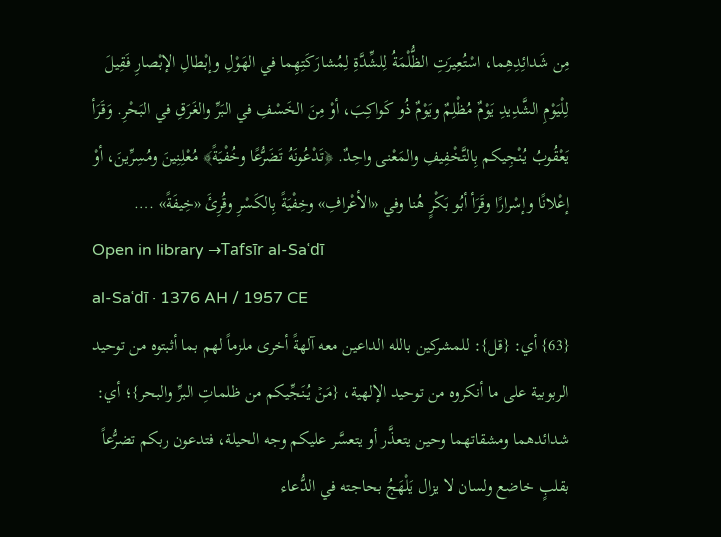مِن شَدائِدِهِما، اسْتُعِيرَتِ الظُّلْمَةُ لِلشِّدَّةِ لِمُشارَكَتِهِما في الهَوْلِ وإبْطالِ الإبْصارِ فَقِيلَ لِلْيَوْمِ الشَّدِيدِ يَوْمٌ مُظْلِمٌ ويَوْمٌ ذُو كَواكِبَ، أوْ مِنَ الخَسْفِ في البَرِّ والغَرَقِ في البَحْرِ. وَقَرَأ يَعْقُوبُ يُنْجِيكم بِالتَّخْفِيفِ والمَعْنى واحِدٌ. ﴿تَدْعُونَهُ تَضَرُّعًا وخُفْيَةً﴾ مُعْلِنِينَ ومُسِرِّينَ، أوْ إعْلانًا وإسْرارًا وقَرَأ أبُو بَكْرٍ هُنا وفي «الأعْرافِ» وخِفْيَةً بِالكَسْرِ وقُرِئَ «خِيفَةً» .…
Open in library →Tafsīr al-Saʿdī
al-Saʿdī · 1376 AH / 1957 CE
{63} أي: {قل}: للمشركين بالله الداعين معه آلهةً أخرى ملزماً لهم بما أثبتوه من توحيد الربوبية على ما أنكروه من توحيد الإلهية، {مَنۡ يُنَجِّيكم من ظلماتِ البرِّ والبحر}؛ أي: شدائدهما ومشقاتهما وحين يتعذَّر أو يتعسَّر عليكم وجه الحيلة، فتدعون ربكم تضرُّعاً بقلبٍ خاضع ولسان لا يزال يَلْهَجُ بحاجته في الدُّعاء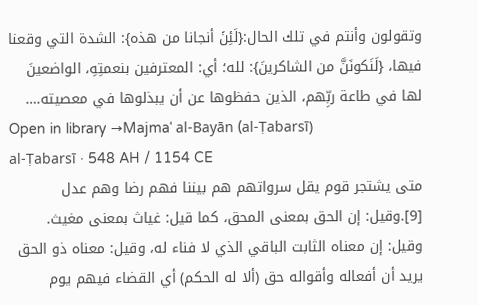وتقولون وأنتم في تلك الحال:{لَئِنۡ أنجانا من هذه}: الشدة التي وقعنا فيها، {لَنَكونَنَّ من الشاكرينَ}: لله؛ أي: المعترفين بنعمتِهِ، الواضعينَ لها في طاعة ربِّهم، الذين حفظوها عن أن يبذلوها في معصيته.…
Open in library →Majmaʿ al-Bayān (al-Ṭabarsī)
al-Ṭabarsī · 548 AH / 1154 CE
متى يشتجر قوم يقل سرواتهم هم بيننا فهم رضا وهم عدل [9].وقيل: إن الحق بمعنى المحق، كما قيل: غياث بمعنى مغيث. وقيل: إن معناه الثابت الباقي الذي لا فناء له، وقيل: معناه ذو الحق يريد أن أفعاله وأقواله حق (ألا له الحكم) أي القضاء فيهم يوم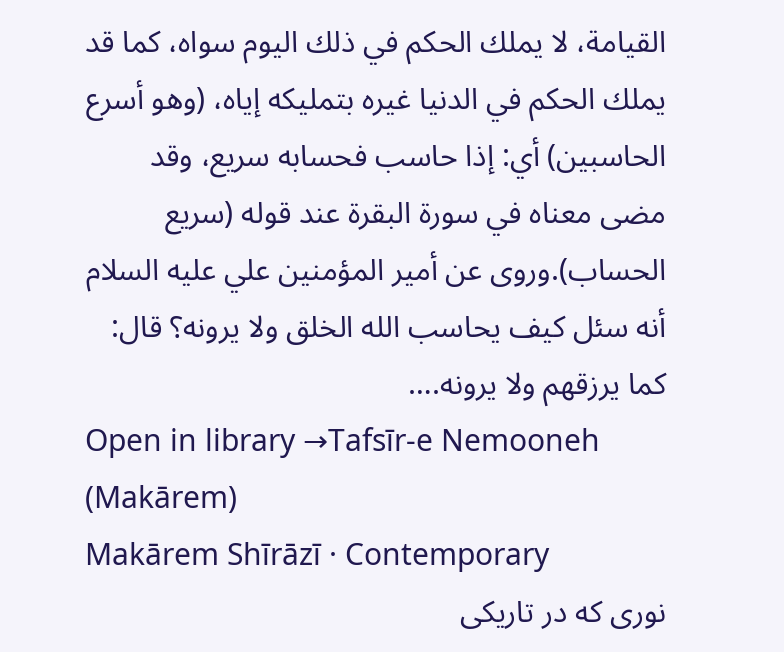القيامة، لا يملك الحكم في ذلك اليوم سواه، كما قد يملك الحكم في الدنيا غيره بتمليكه إياه، (وهو أسرع الحاسبين) أي: إذا حاسب فحسابه سريع، وقد مضى معناه في سورة البقرة عند قوله (سريع الحساب).وروى عن أمير المؤمنين علي عليه السلام أنه سئل كيف يحاسب الله الخلق ولا يرونه؟ قال: كما يرزقهم ولا يرونه.…
Open in library →Tafsīr-e Nemooneh (Makārem)
Makārem Shīrāzī · Contemporary
نورى که در تاریکى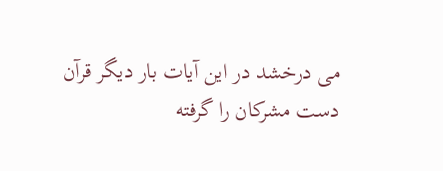مى درخشد در این آیات بار دیگر قرآن دست مشرکان را گرفته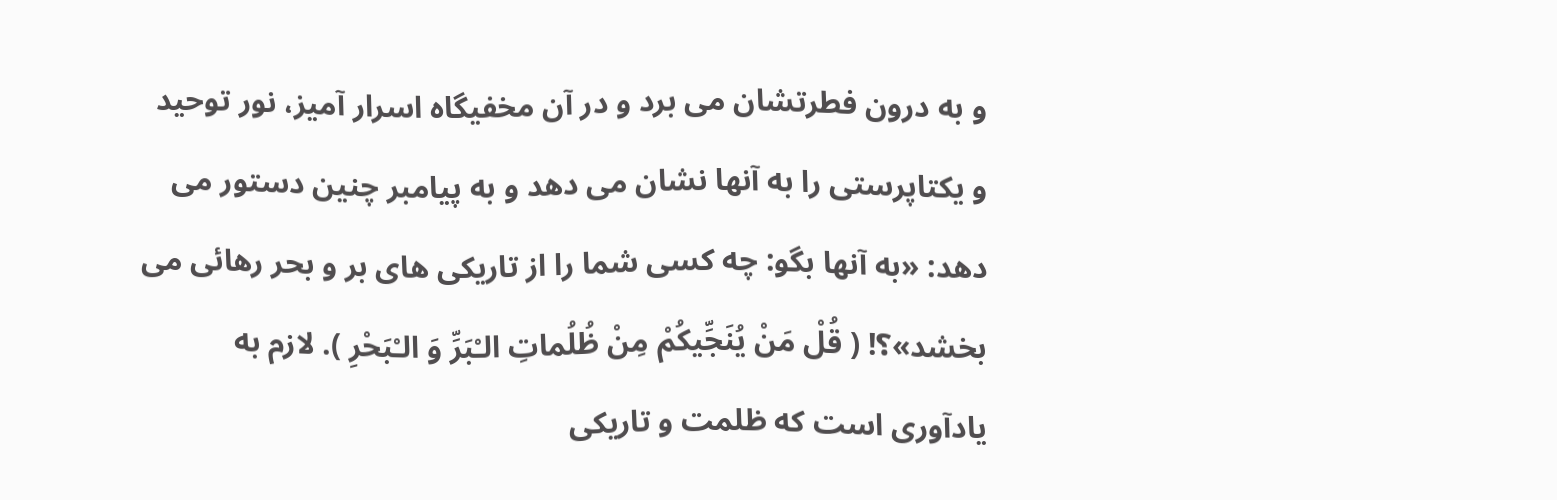و به درون فطرتشان مى برد و در آن مخفیگاه اسرار آمیز، نور توحید و یکتاپرستى را به آنها نشان مى دهد و به پیامبر چنین دستور مى دهد: «به آنها بگو: چه کسى شما را از تاریکى هاى بر و بحر رهائى مى بخشد»؟! ( قُلْ مَنْ یُنَجِّیکُمْ مِنْ ظُلُماتِ الـْبَرِّ وَ الـْبَحْرِ ). لازم به یادآورى است که ظلمت و تاریکى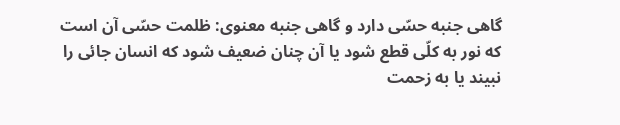گاهى جنبه حسّى دارد و گاهى جنبه معنوى: ظلمت حسّى آن است که نور به کلّى قطع شود یا آن چنان ضعیف شود که انسان جائى را نبیند یا به زحمت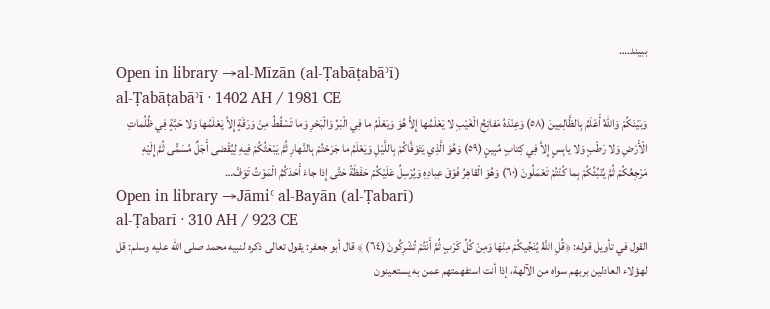ببیند.…
Open in library →al-Mīzān (al-Ṭabāṭabāʾī)
al-Ṭabāṭabāʾī · 1402 AH / 1981 CE
وَبَيْنَكُمْ وَاللهُ أَعْلَمُ بِالظَّالِمِينَ (٥٨) وَعِنْدَهُ مَفاتِحُ الْغَيْبِ لا يَعْلَمُها إِلاَّ هُوَ وَيَعْلَمُ ما فِي الْبَرِّ وَالْبَحْرِ وَما تَسْقُطُ مِنْ وَرَقَةٍ إِلاَّ يَعْلَمُها وَلا حَبَّةٍ فِي ظُلُماتِ الْأَرْضِ وَلا رَطْبٍ وَلا يابِسٍ إِلاَّ فِي كِتابٍ مُبِينٍ (٥٩) وَهُوَ الَّذِي يَتَوَفَّاكُمْ بِاللَّيْلِ وَيَعْلَمُ ما جَرَحْتُمْ بِالنَّهارِ ثُمَّ يَبْعَثُكُمْ فِيهِ لِيُقْضى أَجَلٌ مُسَمًّى ثُمَّ إِلَيْهِ مَرْجِعُكُمْ ثُمَّ يُنَبِّئُكُمْ بِما كُنْتُمْ تَعْمَلُونَ (٦٠) وَهُوَ الْقاهِرُ فَوْقَ عِبادِهِ وَيُرْسِلُ عَلَيْكُمْ حَفَظَةً حَتَّى إِذا جاءَ أَحَدَكُمُ الْمَوْتُ تَوَفَّ…
Open in library →Jāmiʿ al-Bayān (al-Ṭabarī)
al-Ṭabarī · 310 AH / 923 CE
القول في تأويل قوله: ﴿قُلِ اللَّهُ يُنَجِّيكُمْ مِنْهَا وَمِنْ كُلِّ كَرْبٍ ثُمَّ أَنْتُمْ تُشْرِكُونَ (٦٤) ﴾ قال أبو جعفر: يقول تعالى ذكره لنبيه محمد صلى الله عليه وسلم: قل لهؤلاء العادلين بربهم سواه من الآلهة، إذا أنت استفهمتهم عمن به يستعينون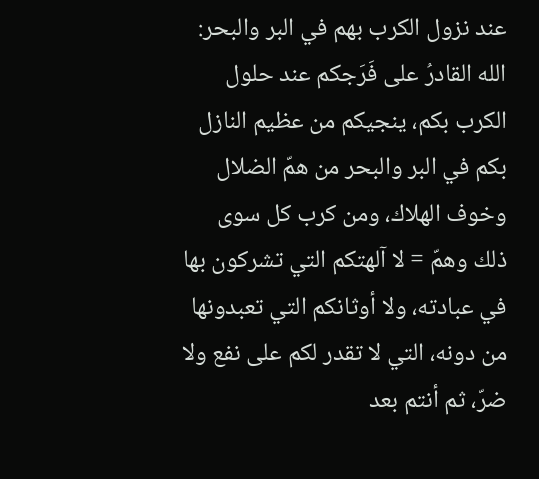عند نزول الكرب بهم في البر والبحر: الله القادرُ على فَرَجكم عند حلول الكرب بكم، ينجيكم من عظيم النازل بكم في البر والبحر من همّ الضلال وخوف الهلاك، ومن كرب كل سوى ذلك وهمّ = لا آلهتكم التي تشركون بها في عبادته، ولا أوثانكم التي تعبدونها من دونه، التي لا تقدر لكم على نفع ولا ضرّ، ثم أنتم بعد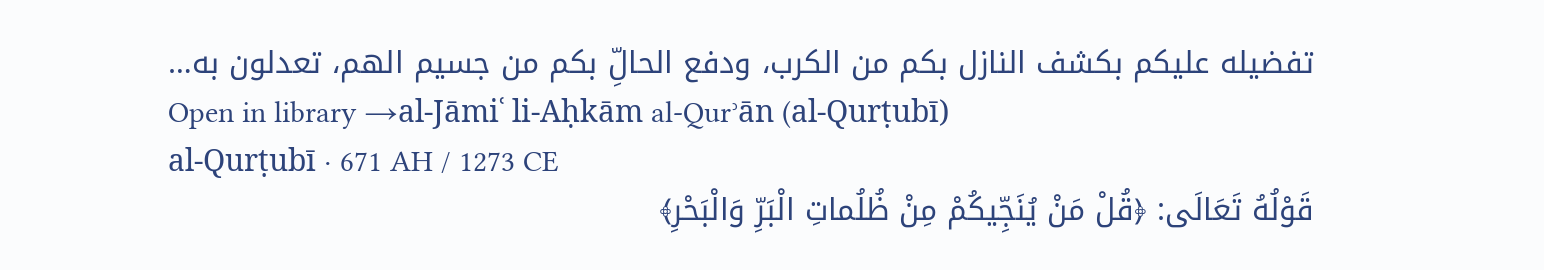تفضيله عليكم بكشف النازل بكم من الكرب، ودفع الحالِّ بكم من جسيم الهم، تعدلون به…
Open in library →al-Jāmiʿ li-Aḥkām al-Qurʾān (al-Qurṭubī)
al-Qurṭubī · 671 AH / 1273 CE
قَوْلُهُ تَعَالَى: ﴿قُلْ مَنْ يُنَجِّيكُمْ مِنْ ظُلُماتِ الْبَرِّ وَالْبَحْرِ﴾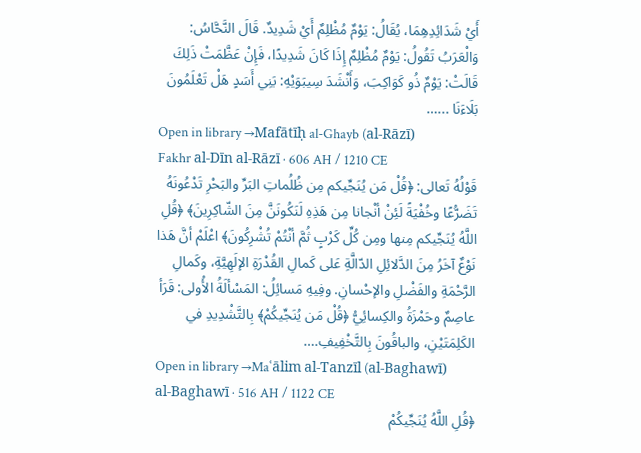أَيْ شَدَائِدِهِمَا، يُقَالُ: يَوْمٌ مُظْلِمٌ أَيْ شَدِيدٌ. قَالَ النَّحَّاسُ: وَالْعَرَبُ تَقُولُ: يَوْمٌ مُظْلِمٌ إِذَا كَانَ شَدِيدًا، فَإِنْ عَظَّمَتْ ذَلِكَ قَالَتْ: يَوْمٌ ذُو كَوَاكِبَ، وَأَنْشَدَ سِيبَوَيْهِ: بَنِي أَسَدٍ هَلْ تَعْلَمُونَ بَلَاءَنَا ...…
Open in library →Mafātīḥ al-Ghayb (al-Rāzī)
Fakhr al-Dīn al-Rāzī · 606 AH / 1210 CE
قَوْلُهُ تَعالى: ﴿قُلْ مَن يُنَجِّيكم مِن ظُلُماتِ البَرِّ والبَحْرِ تَدْعُونَهُ تَضَرُّعًا وخُفْيَةً لَئِنْ أنْجانا مِن هَذِهِ لَنَكُونَنَّ مِنَ الشّاكِرِينَ﴾ ﴿قُلِ اللَّهُ يُنَجِّيكم مِنها ومِن كُلِّ كَرْبٍ ثُمَّ أنْتُمْ تُشْرِكُونَ﴾ اعْلَمْ أنَّ هَذا نَوْعٌ آخَرُ مِنَ الدَّلائِلِ الدّالَّةِ عَلى كَمالِ القُدْرَةِ الإلَهِيَّةِ، وكَمالِ الرَّحْمَةِ والفَضْلِ والإحْسانِ. وفِيهِ مَسائِلُ: المَسْألَةُ الأُولى: قَرَأ عاصِمٌ وحَمْزَةُ والكِسائِيُّ ﴿قُلْ مَن يُنَجِّيكُمْ﴾ بِالتَّشْدِيدِ في الكَلِمَتَيْنِ، والباقُونَ بِالتَّخْفِيفِ.…
Open in library →Maʿālim al-Tanzīl (al-Baghawī)
al-Baghawī · 516 AH / 1122 CE
﴿قُلِ اللَّهُ يُنَجِّيكُمْ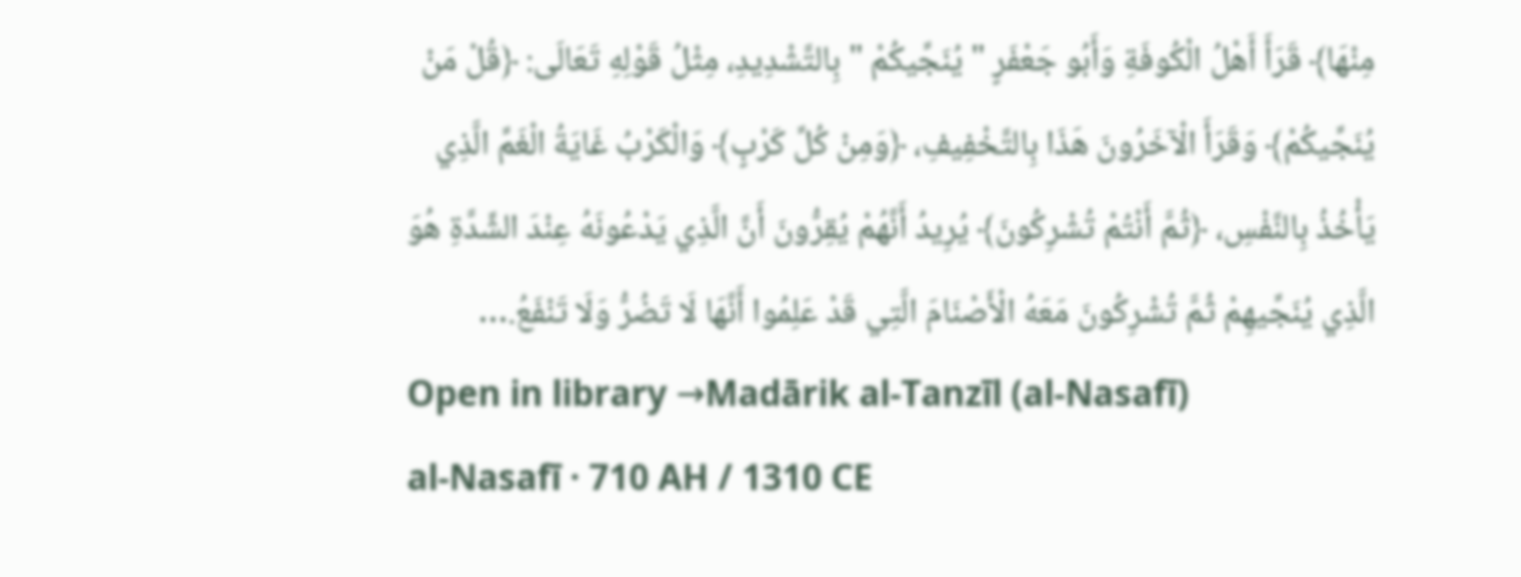مِنْهَا﴾ قَرَأَ أَهْلُ الْكُوفَةِ وَأَبُو جَعْفَرٍ " يُنَجِّيكُمْ " بِالتَّشْدِيدِ، مِثْلُ قَوْلِهِ تَعَالَى: ﴿قُلْ مَنْ يُنَجِّيكُمْ﴾ وَقَرَأَ الْآخَرُونَ هَذَا بِالتَّخْفِيفِ، ﴿وَمِنْ كُلِّ كَرْبٍ﴾ وَالْكَرْبُ غَايَةُ الْغَمِّ الَّذِي يَأْخُذُ بِالنَّفْسِ، ﴿ثُمَّ أَنْتُمْ تُشْرِكُونَ﴾ يُرِيدُ أَنَّهُمْ يُقِرُّونَ أَنَّ الَّذِي يَدْعُونَهُ عِنْدَ الشِّدَّةِ هُوَ الَّذِي يُنَجِّيهِمْ ثُمَّ تُشْرِكُونَ مَعَهُ الْأَصْنَامَ الَّتِي قَدْ عَلِمُوا أَنَّهَا لَا تَضُرُّ وَلَا تَنْفَعُ.…
Open in library →Madārik al-Tanzīl (al-Nasafī)
al-Nasafī · 710 AH / 1310 CE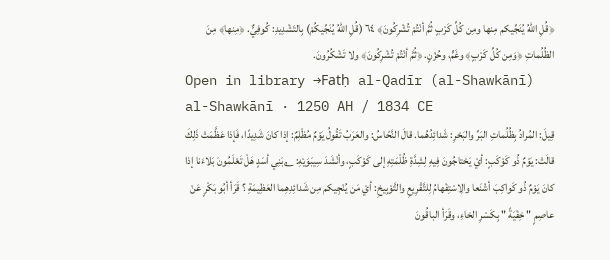﴿قُلِ اللهُ يُنَجِّيكم مِنها ومِن كُلِّ كَرْبٍ ثُمَّ أنْتُمْ تُشْرِكُونَ﴾ ٦٤ (قُلِ اللهُ يُنَجِّيكُمْ) بِالتَشْدِيدِ: كُوفِيٌّ. ﴿مِنها﴾ مِنَ الظُلُماتِ ﴿وَمِن كُلِّ كَرْبٍ﴾ وغَمٍّ، وحُزْنٍ. ﴿ثُمَّ أنْتُمْ تُشْرِكُونَ﴾ ولا تَشْكُرُونَ.
Open in library →Fatḥ al-Qadīr (al-Shawkānī)
al-Shawkānī · 1250 AH / 1834 CE
قِيلَ: المُرادُ بِظُلُماتِ البَرِّ والبَحْرِ: شَدائِدُهُما. قالَ النَّحّاسُ: والعَرَبُ تَقُولُ يَوْمٌ مُظْلِمٌ: إذا كانَ شَدِيدًا، فَإذا عَظَّمَتْ ذَلِكَ قالَتْ: يَوْمٌ ذُو كَوْكَبٍ: أيْ يَحْتاجُونَ فِيهِ لِشِدَّةِ ظُلْمَتِهِ إلى كَوْكَبٍ، وأنْشَدَ سِيبَوَيْهِ: ؎بَنِي أسَدٍ هَلْ تَعْلَمُونَ بَلاءَنا إذا كانَ يَوْمٌ ذُو كَواكِبَ أشْنَعا والِاسْتِفْهامُ لِلتَّقْرِيعِ والتَّوْبِيخِ: أيْ مَن يُنْجِيكم مِن شَدائِدِهِما العَظِيمَةِ ؟ قَرَأ أبُو بَكْرٍ عَنْ عاصِمٍ " خِفْيَةً " بِكَسْرِ الخاءِ، وقَرَأ الباقُونَ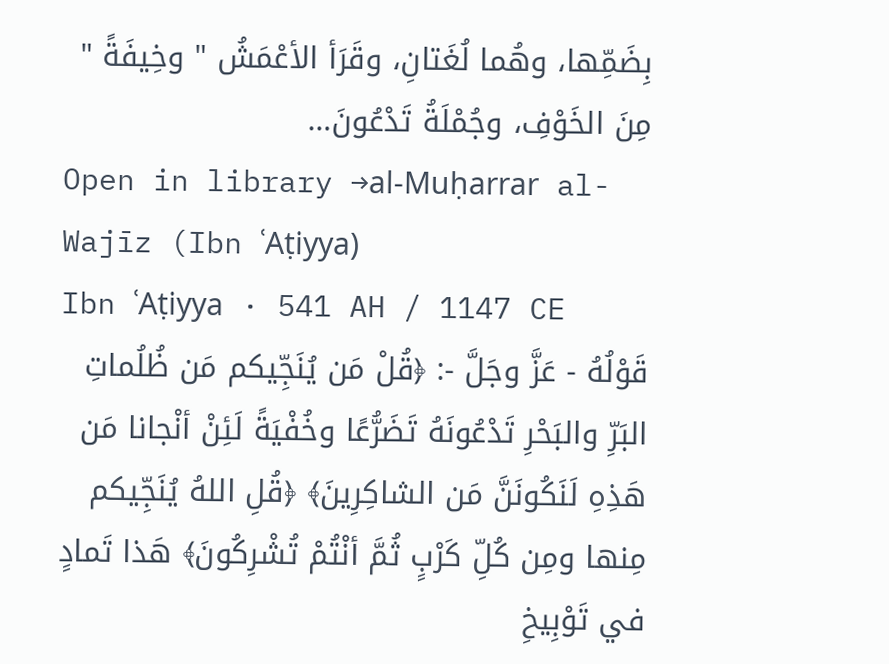بِضَمِّها، وهُما لُغَتانِ، وقَرَأ الأعْمَشُ " وخِيفَةً " مِنَ الخَوْفِ، وجُمْلَةُ تَدْعُونَ…
Open in library →al-Muḥarrar al-Wajīz (Ibn ʿAṭiyya)
Ibn ʿAṭiyya · 541 AH / 1147 CE
قَوْلُهُ - عَزَّ وجَلَّ -: ﴿قُلْ مَن يُنَجِّيكم مَن ظُلُماتِ البَرِّ والبَحْرِ تَدْعُونَهُ تَضَرُّعًا وخُفْيَةً لَئِنْ أنْجانا مَن هَذِهِ لَنَكُونَنَّ مَن الشاكِرِينَ﴾ ﴿قُلِ اللهُ يُنَجِّيكم مِنها ومِن كُلِّ كَرْبٍ ثُمَّ أنْتُمْ تُشْرِكُونَ﴾ هَذا تَمادٍ في تَوْبِيخِ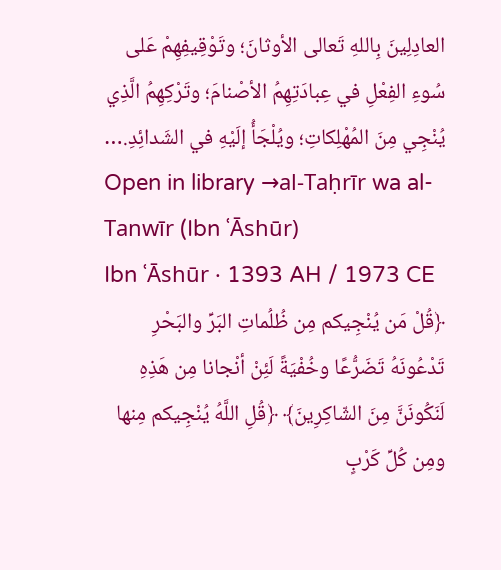العادِلِينَ بِاللهِ تَعالى الأوثانَ؛ وتَوْقِيفِهِمْ عَلى سُوءِ الفِعْلِ في عِبادَتِهِمُ الأصْنامَ؛ وتَرْكِهِمُ الَّذِي يُنْجِي مِنَ المُهْلِكاتِ؛ ويُلْجَأُ إلَيْهِ في الشَدائِدِ.…
Open in library →al-Taḥrīr wa al-Tanwīr (Ibn ʿĀshūr)
Ibn ʿĀshūr · 1393 AH / 1973 CE
﴿قُلْ مَن يُنْجِيكم مِن ظُلُماتِ البَرِّ والبَحْرِ تَدْعُونَهُ تَضَرُّعًا وخُفْيَةً لَئِنْ أنْجانا مِن هَذِهِ لَنَكُونَنَّ مِنَ الشّاكِرِينَ﴾ ﴿قُلِ اللَّهُ يُنْجِيكم مِنها ومِن كُلِّ كَرْبٍ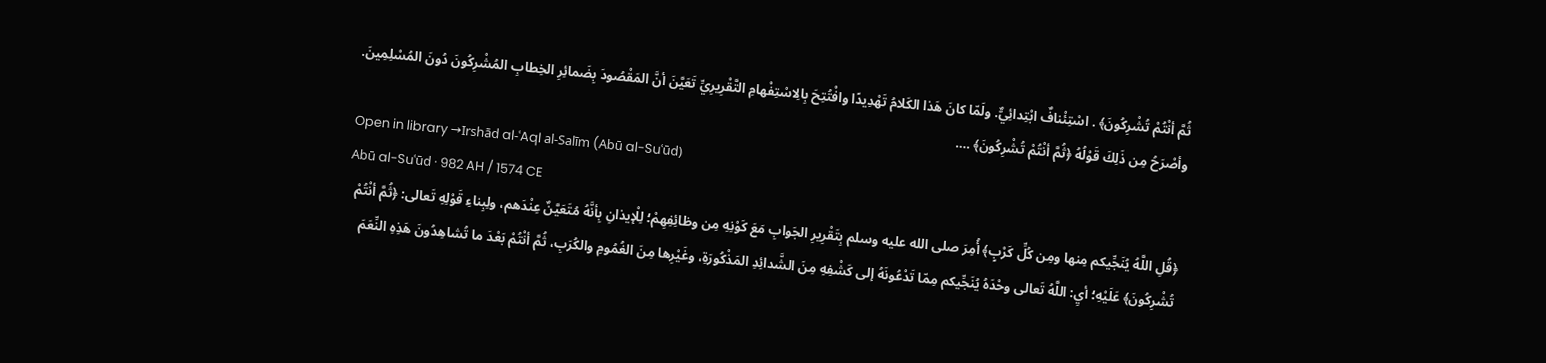ثُمَّ أنْتُمْ تُشْرِكُونَ﴾ . اسْتِئْنافٌ ابْتِدائِيٌّ. ولَمّا كانَ هَذا الكَلامُ تَهْدِيدًا وافْتُتِحَ بِالِاسْتِفْهامِ التَّقْرِيرِيِّ تَعَيَّنَ أنَّ المَقْصُودَ بِضَمائِرِ الخِطابِ المُشْرِكُونَ دُونَ المُسْلِمِينَ. وأصْرَحُ مِن ذَلِكَ قَوْلُهُ ﴿ثُمَّ أنْتُمْ تُشْرِكُونَ﴾ .…
Open in library →Irshād al-ʿAql al-Salīm (Abū al-Suʿūd)
Abū al-Suʿūd · 982 AH / 1574 CE
﴿قُلِ اللَّهُ يُنَجِّيكم مِنها ومِن كُلِّ كَرْبٍ﴾ أُمِرَ صلى الله عليه وسلم بِتَقْرِيرِ الجَوابِ مَعَ كَوْنِهِ مِن وظائِفِهِمْ؛ لِلْإيذانِ بِأنَّهُ مُتَعَيَّنٌ عِنْدَهم، ولِبِناءِ قَوْلِهِ تَعالى: ﴿ثُمَّ أنْتُمْ تُشْرِكُونَ﴾ عَلَيْهِ؛ أيِ: اللَّهُ تَعالى وحْدَهُ يُنَجِّيكم مِمّا تَدْعُونَهُ إلى كَشْفِهِ مِنَ الشَّدائِدِ المَذْكُورَةِ، وغَيْرِها مِنَ الغُمُومِ والكُرَبِ، ثُمَّ أنْتُمْ بَعْدَ ما تُشاهِدُونَ هَذِهِ النِّعَمَ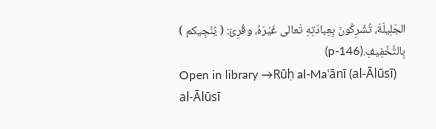الجَلِيلَةَ، تُشْرِكُونَ بِعِبادَتِهِ تَعالى غَيْرَهُ، وقُرِئَ: ( يُنْجِيكم ) بِالتَّخْفِيفِ.(p-146)
Open in library →Rūḥ al-Maʿānī (al-Ālūsī)
al-Ālūsī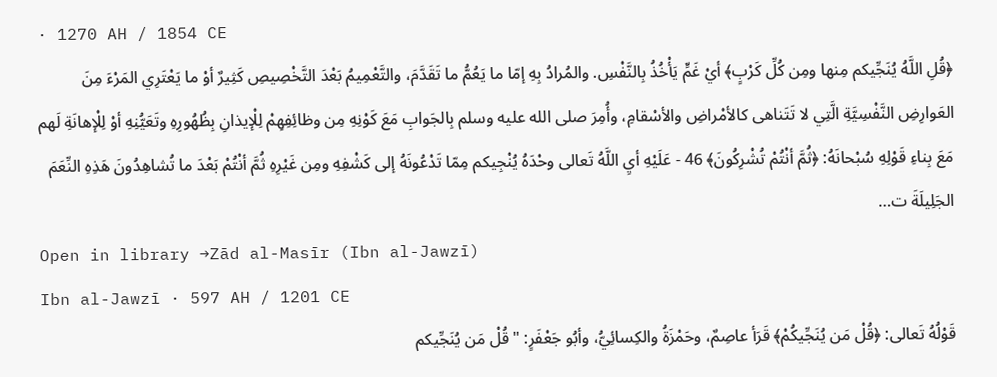· 1270 AH / 1854 CE
﴿قُلِ اللَّهُ يُنَجِّيكم مِنها ومِن كُلِّ كَرْبٍ﴾ أيْ غَمٍّ يَأْخُذُ بِالنَّفْسِ. والمُرادُ بِهِ إمّا ما يَعُمُّ ما تَقَدَّمَ، والتَّعْمِيمُ بَعْدَ التَّخْصِيصِ كَثِيرٌ أوْ ما يَعْتَرِي المَرْءَ مِنَ العَوارِضِ النَّفْسِيَّةِ الَّتِي لا تَتَناهى كالأمْراضِ والأسْقامِ، وأُمِرَ صلى الله عليه وسلم بِالجَوابِ مَعَ كَوْنِهِ مِن وظائِفِهِمْ لِلْإيذانِ بِظُهُورِهِ وتَعَيُّنِهِ أوْ لِلْإهانَةِ لَهم مَعَ بِناءِ قَوْلِهِ سُبْحانَهُ: ﴿ثُمَّ أنْتُمْ تُشْرِكُونَ﴾ 46 - عَلَيْهِ أيِ اللَّهُ تَعالى وحْدَهُ يُنْجِيكم مِمّا تَدْعُونَهُ إلى كَشْفِهِ ومِن غَيْرِهِ ثُمَّ أنْتُمْ بَعْدَ ما تُشاهِدُونَ هَذِهِ النِّعَمَ الجَلِيلَةَ ت…
Open in library →Zād al-Masīr (Ibn al-Jawzī)
Ibn al-Jawzī · 597 AH / 1201 CE
قَوْلُهُ تَعالى: ﴿قُلْ مَن يُنَجِّيكُمْ﴾ قَرَأ عاصِمٌ، وحَمْزَةُ والكِسائِيُّ، وأبُو جَعْفَرٍ: " قُلْ مَن يُنَجِّيكم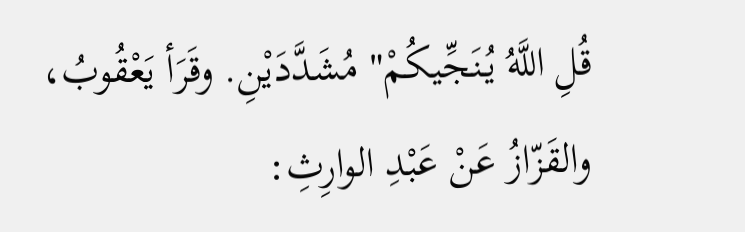قُلِ اللَّهُ يُنَجِّيكُمْ" مُشَدَّدَيْنِ. وقَرَأ يَعْقُوبُ، والقَزّازُ عَنْ عَبْدِ الوارِثِ: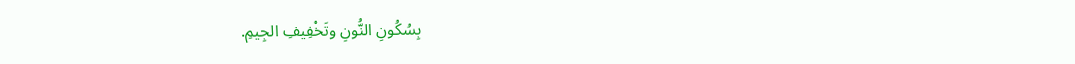بِسُكُونِ النُّونِ وتَخْفِيفِ الجِيمِ.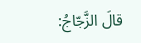قالَ الزَّجّاجُ: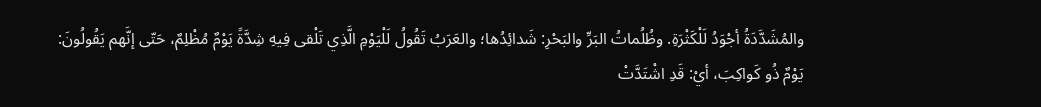والمُشَدَّدَةُ أجْوَدُ لَلْكَثْرَةِ. وظُلُماتُ البَرِّ والبَحْرِ: شَدائِدُها؛ والعَرَبُ تَقُولُ لَلْيَوْمِ الَّذِي تَلْقى فِيهِ شِدَّةً يَوْمٌ مُظْلِمٌ، حَتّى إنَّهم يَقُولُونَ: يَوْمٌ ذُو كَواكِبَ، أيْ: قَدِ اشْتَدَّتْ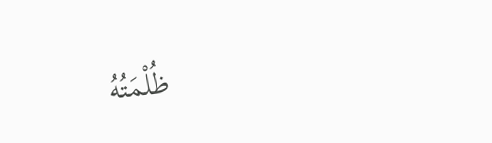ظُلْمَتُهُ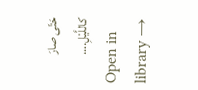حَتّى صارَ كاللَّيْلِ.…
Open in library →